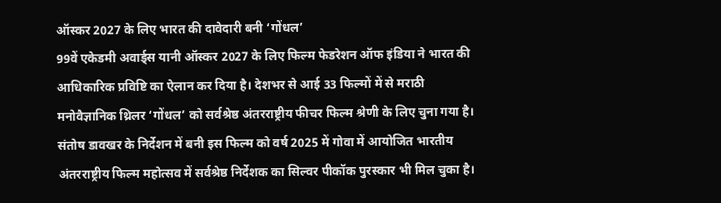ऑस्कर 2027 के लिए भारत की दावेदारी बनी ‘गोंधल’
99वें एकेडमी अवार्ड्स यानी ऑस्कर 2027 के लिए फिल्म फेडरेशन ऑफ इंडिया ने भारत की आधिकारिक प्रविष्टि का ऐलान कर दिया है। देशभर से आई 33 फिल्मों में से मराठी मनोवैज्ञानिक थ्रिलर ‘गोंधल’ को सर्वश्रेष्ठ अंतरराष्ट्रीय फीचर फिल्म श्रेणी के लिए चुना गया है। संतोष डावखर के निर्देशन में बनी इस फिल्म को वर्ष 2025 में गोवा में आयोजित भारतीय अंतरराष्ट्रीय फिल्म महोत्सव में सर्वश्रेष्ठ निर्देशक का सिल्वर पीकॉक पुरस्कार भी मिल चुका है।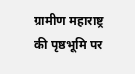ग्रामीण महाराष्ट्र की पृष्ठभूमि पर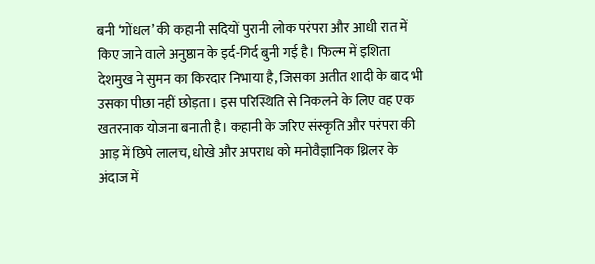बनी ‘गोंधल’ की कहानी सदियों पुरानी लोक परंपरा और आधी रात में किए जाने वाले अनुष्ठान के इर्द-गिर्द बुनी गई है। फिल्म में इशिता देशमुख ने सुमन का किरदार निभाया है, जिसका अतीत शादी के बाद भी उसका पीछा नहीं छोड़ता। इस परिस्थिति से निकलने के लिए वह एक खतरनाक योजना बनाती है। कहानी के जरिए संस्कृति और परंपरा की आड़ में छिपे लालच, धोखे और अपराध को मनोवैज्ञानिक थ्रिलर के अंदाज में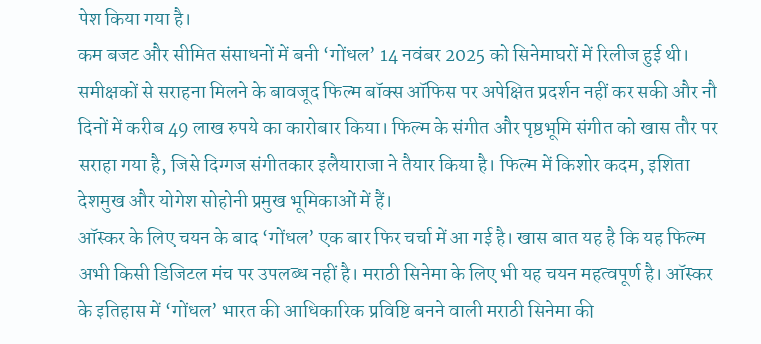पेश किया गया है।
कम बजट और सीमित संसाधनों में बनी ‘गोंधल’ 14 नवंबर 2025 को सिनेमाघरों में रिलीज हुई थी। समीक्षकों से सराहना मिलने के बावजूद फिल्म बॉक्स ऑफिस पर अपेक्षित प्रदर्शन नहीं कर सकी और नौ दिनों में करीब 49 लाख रुपये का कारोबार किया। फिल्म के संगीत और पृष्ठभूमि संगीत को खास तौर पर सराहा गया है, जिसे दिग्गज संगीतकार इलैयाराजा ने तैयार किया है। फिल्म में किशोर कदम, इशिता देशमुख और योगेश सोहोनी प्रमुख भूमिकाओं में हैं।
ऑस्कर के लिए चयन के बाद ‘गोंधल’ एक बार फिर चर्चा में आ गई है। खास बात यह है कि यह फिल्म अभी किसी डिजिटल मंच पर उपलब्ध नहीं है। मराठी सिनेमा के लिए भी यह चयन महत्वपूर्ण है। ऑस्कर के इतिहास में ‘गोंधल’ भारत की आधिकारिक प्रविष्टि बनने वाली मराठी सिनेमा की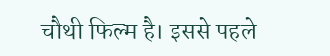चौथी फिल्म है। इससे पहले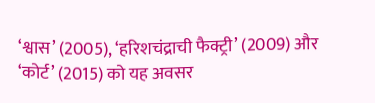‘श्वास’ (2005), ‘हरिशचंद्राची फैक्ट्री’ (2009) और ‘कोर्ट’ (2015) को यह अवसर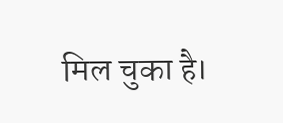मिल चुका है।